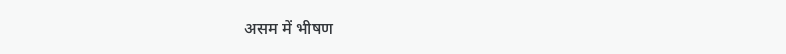असम में भीषण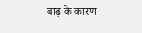बाढ़ के कारण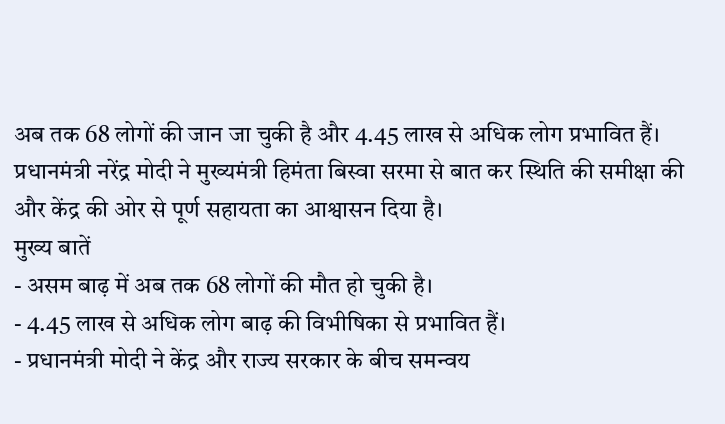अब तक 68 लोगों की जान जा चुकी है और 4.45 लाख से अधिक लोग प्रभावित हैं। प्रधानमंत्री नरेंद्र मोदी ने मुख्यमंत्री हिमंता बिस्वा सरमा से बात कर स्थिति की समीक्षा की और केंद्र की ओर से पूर्ण सहायता का आश्वासन दिया है।
मुख्य बातें
- असम बाढ़ में अब तक 68 लोगों की मौत हो चुकी है।
- 4.45 लाख से अधिक लोग बाढ़ की विभीषिका से प्रभावित हैं।
- प्रधानमंत्री मोदी ने केंद्र और राज्य सरकार के बीच समन्वय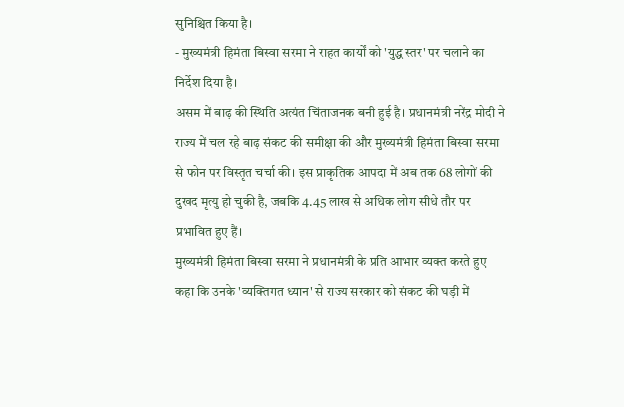सुनिश्चित किया है।
- मुख्यमंत्री हिमंता बिस्वा सरमा ने राहत कार्यों को 'युद्ध स्तर' पर चलाने का निर्देश दिया है।
असम में बाढ़ की स्थिति अत्यंत चिंताजनक बनी हुई है। प्रधानमंत्री नरेंद्र मोदी ने राज्य में चल रहे बाढ़ संकट की समीक्षा की और मुख्यमंत्री हिमंता बिस्वा सरमा से फोन पर विस्तृत चर्चा की। इस प्राकृतिक आपदा में अब तक 68 लोगों की दुखद मृत्यु हो चुकी है, जबकि 4.45 लाख से अधिक लोग सीधे तौर पर प्रभावित हुए हैं।
मुख्यमंत्री हिमंता बिस्वा सरमा ने प्रधानमंत्री के प्रति आभार व्यक्त करते हुए कहा कि उनके 'व्यक्तिगत ध्यान' से राज्य सरकार को संकट की घड़ी में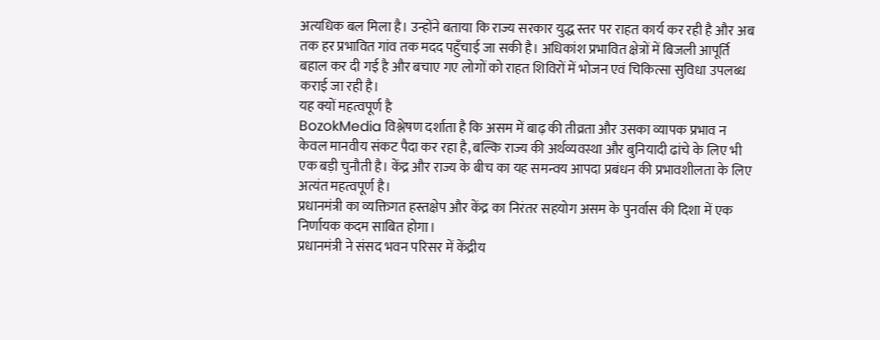अत्यधिक बल मिला है। उन्होंने बताया कि राज्य सरकार युद्ध स्तर पर राहत कार्य कर रही है और अब तक हर प्रभावित गांव तक मदद पहुँचाई जा सकी है। अधिकांश प्रभावित क्षेत्रों में बिजली आपूर्ति बहाल कर दी गई है और बचाए गए लोगों को राहत शिविरों में भोजन एवं चिकित्सा सुविधा उपलब्ध कराई जा रही है।
यह क्यों महत्वपूर्ण है
BozokMedia विश्लेषण दर्शाता है कि असम में बाढ़ की तीव्रता और उसका व्यापक प्रभाव न केवल मानवीय संकट पैदा कर रहा है, बल्कि राज्य की अर्थव्यवस्था और बुनियादी ढांचे के लिए भी एक बड़ी चुनौती है। केंद्र और राज्य के बीच का यह समन्वय आपदा प्रबंधन की प्रभावशीलता के लिए अत्यंत महत्वपूर्ण है।
प्रधानमंत्री का व्यक्तिगत हस्तक्षेप और केंद्र का निरंतर सहयोग असम के पुनर्वास की दिशा में एक निर्णायक कदम साबित होगा।
प्रधानमंत्री ने संसद भवन परिसर में केंद्रीय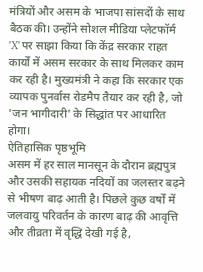मंत्रियों और असम के भाजपा सांसदों के साथ बैठक की। उन्होंने सोशल मीडिया प्लेटफॉर्म 'X' पर साझा किया कि केंद्र सरकार राहत कार्यों में असम सरकार के साथ मिलकर काम कर रही है। मुख्यमंत्री ने कहा कि सरकार एक व्यापक पुनर्वास रोडमैप तैयार कर रही है, जो 'जन भागीदारी' के सिद्धांत पर आधारित होगा।
ऐतिहासिक पृष्ठभूमि
असम में हर साल मानसून के दौरान ब्रह्मपुत्र और उसकी सहायक नदियों का जलस्तर बढ़ने से भीषण बाढ़ आती है। पिछले कुछ वर्षों में जलवायु परिवर्तन के कारण बाढ़ की आवृत्ति और तीव्रता में वृद्धि देखी गई है,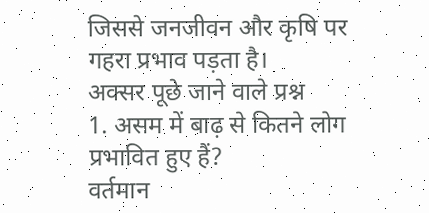जिससे जनजीवन और कृषि पर गहरा प्रभाव पड़ता है।
अक्सर पूछे जाने वाले प्रश्न
1. असम में बाढ़ से कितने लोग प्रभावित हुए हैं?
वर्तमान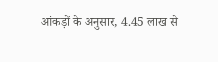आंकड़ों के अनुसार, 4.45 लाख से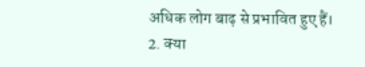अधिक लोग बाढ़ से प्रभावित हुए हैं।
2. क्या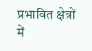प्रभावित क्षेत्रों में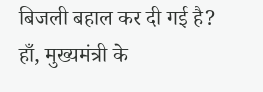बिजली बहाल कर दी गई है?
हाँ, मुख्यमंत्री के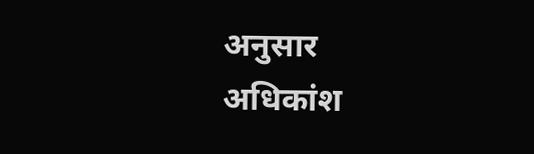अनुसार अधिकांश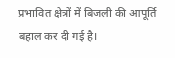प्रभावित क्षेत्रों में बिजली की आपूर्ति बहाल कर दी गई है।